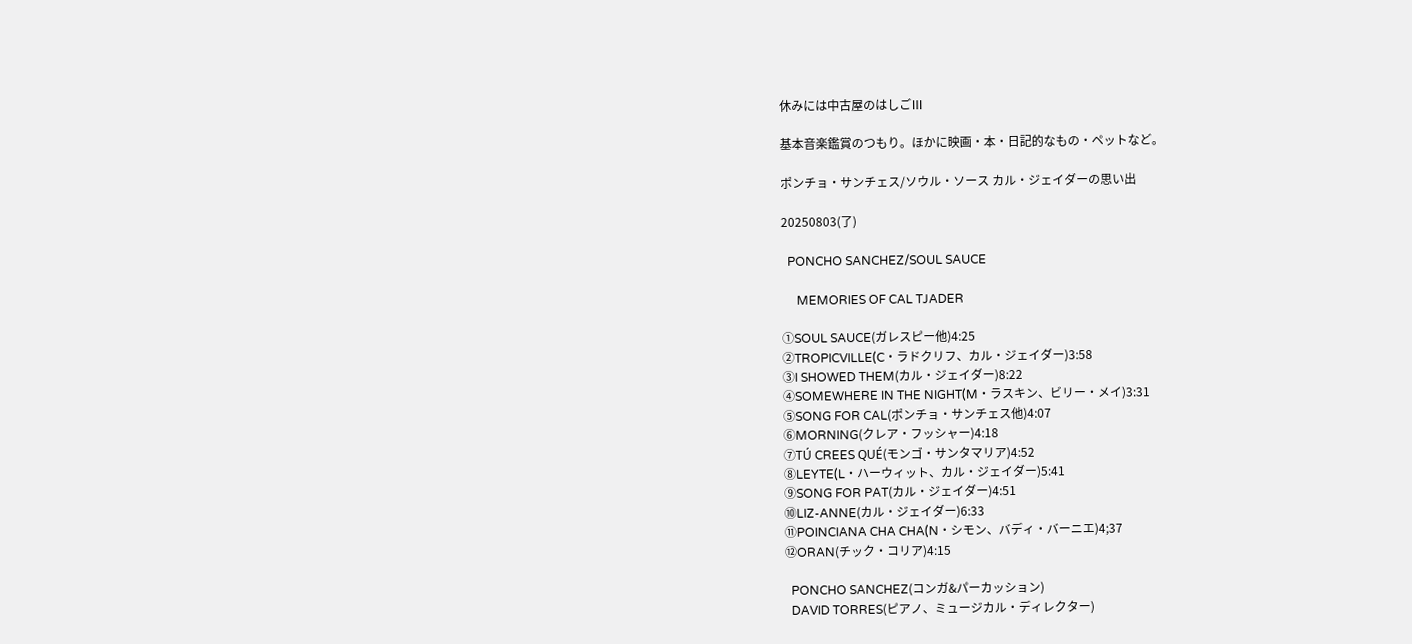休みには中古屋のはしごⅢ

基本音楽鑑賞のつもり。ほかに映画・本・日記的なもの・ペットなど。

ポンチョ・サンチェス/ソウル・ソース カル・ジェイダーの思い出

20250803(了)

  PONCHO SANCHEZ/SOUL SAUCE

     MEMORIES OF CAL TJADER

①SOUL SAUCE(ガレスピー他)4:25
②TROPICVILLE(C・ラドクリフ、カル・ジェイダー)3:58
③I SHOWED THEM(カル・ジェイダー)8:22
④SOMEWHERE IN THE NIGHT(M・ラスキン、ビリー・メイ)3:31
⑤SONG FOR CAL(ポンチョ・サンチェス他)4:07
⑥MORNING(クレア・フッシャー)4:18
⑦TÚ CREES QUÉ(モンゴ・サンタマリア)4:52
⑧LEYTE(L・ハーウィット、カル・ジェイダー)5:41
⑨SONG FOR PAT(カル・ジェイダー)4:51
⑩LIZ-ANNE(カル・ジェイダー)6:33
⑪POINCIANA CHA CHA(N・シモン、バディ・バーニエ)4;37
⑫ORAN(チック・コリア)4:15

  PONCHO SANCHEZ(コンガ&パーカッション)
  DAVID TORRES(ピアノ、ミュージカル・ディレクター)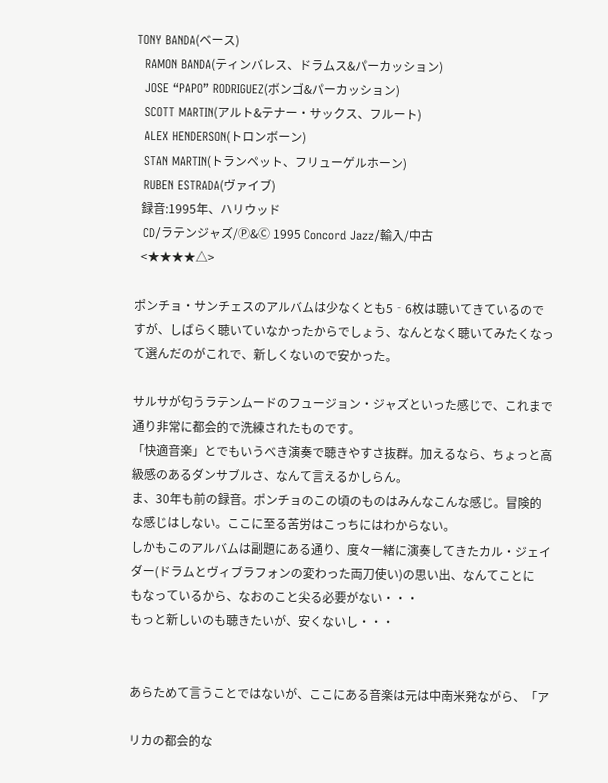TONY BANDA(ベース)
  RAMON BANDA(ティンバレス、ドラムス&パーカッション)
  JOSE “PAPO” RODRIGUEZ(ボンゴ&パーカッション)
  SCOTT MARTIN(アルト&テナー・サックス、フルート)
  ALEX HENDERSON(トロンボーン)
  STAN MARTIN(トランペット、フリューゲルホーン)
  RUBEN ESTRADA(ヴァイブ)
  録音:1995年、ハリウッド
  CD/ラテンジャズ/Ⓟ&Ⓒ 1995 Concord Jazz/輸入/中古
  <★★★★△>

ポンチョ・サンチェスのアルバムは少なくとも5‐6枚は聴いてきているので
すが、しばらく聴いていなかったからでしょう、なんとなく聴いてみたくなっ
て選んだのがこれで、新しくないので安かった。

サルサが匂うラテンムードのフュージョン・ジャズといった感じで、これまで
通り非常に都会的で洗練されたものです。
「快適音楽」とでもいうべき演奏で聴きやすさ抜群。加えるなら、ちょっと高
級感のあるダンサブルさ、なんて言えるかしらん。
ま、30年も前の録音。ポンチョのこの頃のものはみんなこんな感じ。冒険的
な感じはしない。ここに至る苦労はこっちにはわからない。
しかもこのアルバムは副題にある通り、度々一緒に演奏してきたカル・ジェイ
ダー(ドラムとヴィブラフォンの変わった両刀使い)の思い出、なんてことに
もなっているから、なおのこと尖る必要がない・・・
もっと新しいのも聴きたいが、安くないし・・・


あらためて言うことではないが、ここにある音楽は元は中南米発ながら、「ア

リカの都会的な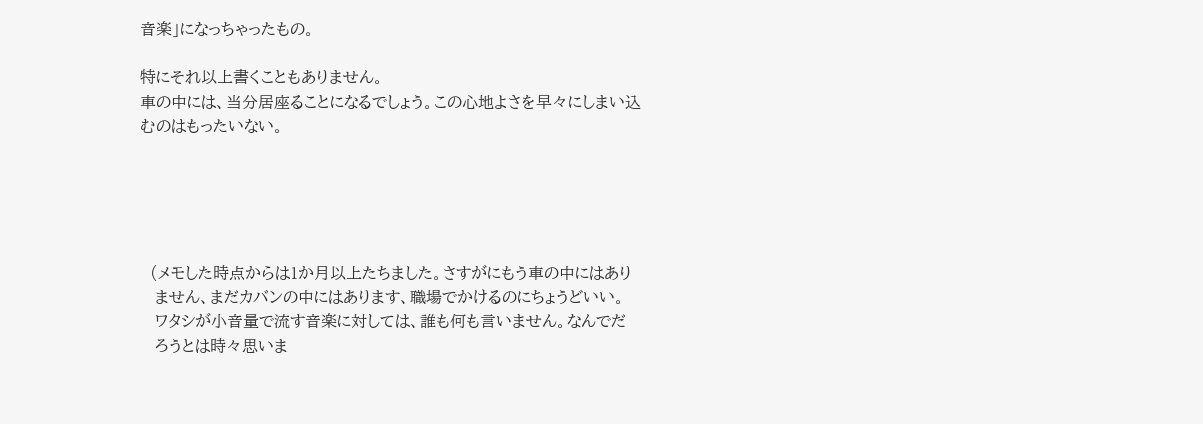音楽」になっちゃったもの。

特にそれ以上書くこともありません。
車の中には、当分居座ることになるでしょう。この心地よさを早々にしまい込
むのはもったいない。





  (メモした時点からは1か月以上たちました。さすがにもう車の中にはあり
   ません、まだカバンの中にはあります、職場でかけるのにちょうどいい。
   ワタシが小音量で流す音楽に対しては、誰も何も言いません。なんでだ
   ろうとは時々思いま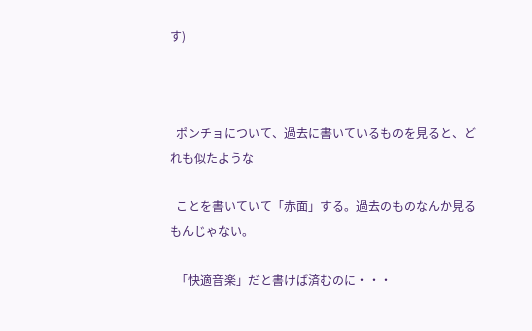す)



  ポンチョについて、過去に書いているものを見ると、どれも似たような

  ことを書いていて「赤面」する。過去のものなんか見るもんじゃない。

  「快適音楽」だと書けば済むのに・・・